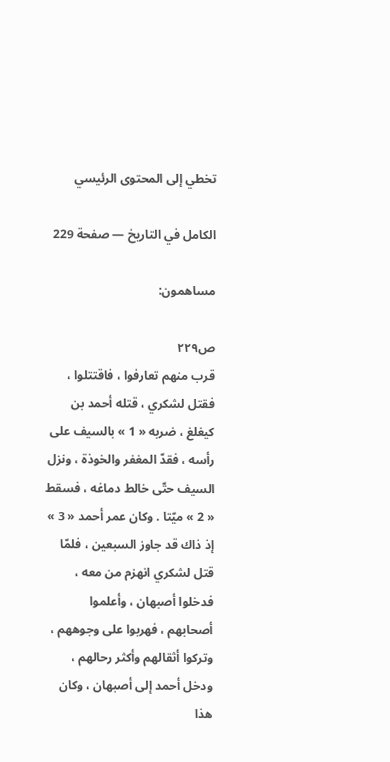تخطي إلى المحتوى الرئيسي

الكامل في التاريخ — صفحة 229

مساهمون:

ص٢٢٩
قرب منهم تعارفوا ، فاقتتلوا ، فقتل لشكري ، قتله أحمد بن كيغلغ ، ضربه « 1 » بالسيف على رأسه ، فقدّ المغفر والخوذة ، ونزل السيف حتّى خالط دماغه ، فسقط « 2 » ميّتا . وكان عمر أحمد « 3 » إذ ذاك قد جاوز السبعين ، فلمّا قتل لشكري انهزم من معه ، فدخلوا أصبهان ، وأعلموا أصحابهم ، فهربوا على وجوههم ، وتركوا أثقالهم وأكثر رحالهم ، ودخل أحمد إلى أصبهان ، وكان هذا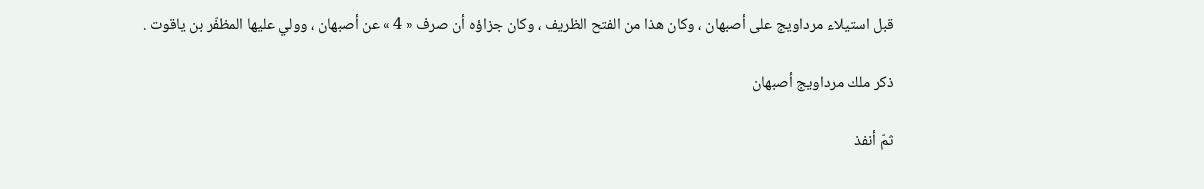قبل استيلاء مرداويج على أصبهان ، وكان هذا من الفتح الظريف ، وكان جزاؤه أن صرف « 4 » عن أصبهان ، وولي عليها المظفّر بن ياقوت .

ذكر ملك مرداويج أصبهان

ثمّ أنفذ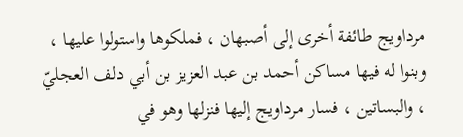مرداويج طائفة أخرى إلى أصبهان ، فملكوها واستولوا عليها ، وبنوا له فيها مساكن أحمد بن عبد العزيز بن أبي دلف العجليّ ، والبساتين ، فسار مرداويج إليها فنزلها وهو في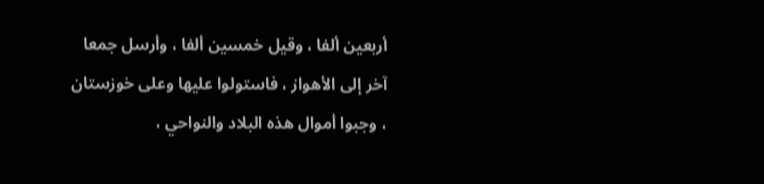أربعين ألفا ، وقيل خمسين ألفا ، وأرسل جمعا آخر إلى الأهواز ، فاستولوا عليها وعلى خوزستان ، وجبوا أموال هذه البلاد والنواحي ،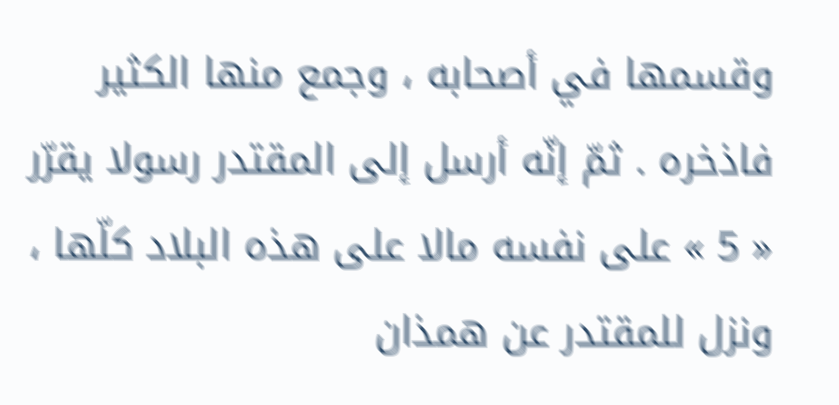وقسمها في أصحابه ، وجمع منها الكثير فاذخره . ثمّ إنّه أرسل إلى المقتدر رسولا يقرّر « 5 » على نفسه مالا على هذه البلاد كلّها ، ونزل للمقتدر عن همذان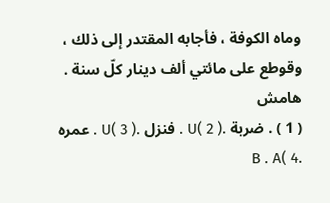وماه الكوفة ، فأجابه المقتدر إلى ذلك ، وقوطع على مائتي ألف دينار كلّ سنة .
هامش
( 1 ) . ضربة .U( 2 ) . فنزل .U( 3 ) . عمره .B . A( 4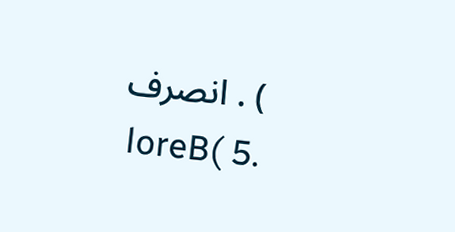) . انصرف .loreB( 5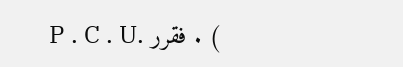) . فقرر .P . C . U